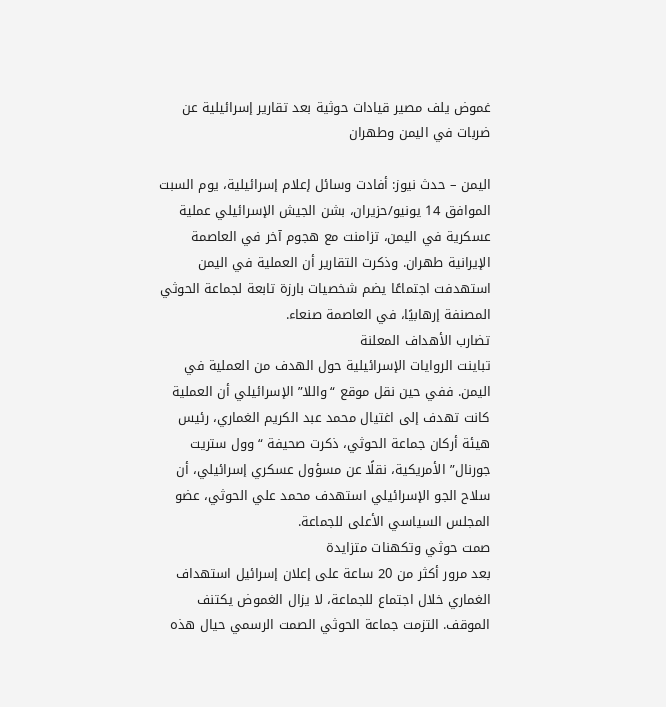غموض يلف مصير قيادات حوثية بعد تقارير إسرائيلية عن ضربات في اليمن وطهران

اليمن – حدث نيوز: أفادت وسائل إعلام إسرائيلية، يوم السبت الموافق 14 يونيو/حزيران، بشن الجيش الإسرائيلي عملية عسكرية في اليمن، تزامنت مع هجوم آخر في العاصمة الإيرانية طهران. وذكرت التقارير أن العملية في اليمن استهدفت اجتماعًا يضم شخصيات بارزة تابعة لجماعة الحوثي المصنفة إرهابيًا، في العاصمة صنعاء.
تضارب الأهداف المعلنة
تباينت الروايات الإسرائيلية حول الهدف من العملية في اليمن. ففي حين نقل موقع “واللا” الإسرائيلي أن العملية كانت تهدف إلى اغتيال محمد عبد الكريم الغماري، رئيس هيئة أركان جماعة الحوثي، ذكرت صحيفة “وول ستريت جورنال” الأمريكية، نقلًا عن مسؤول عسكري إسرائيلي، أن سلاح الجو الإسرائيلي استهدف محمد علي الحوثي، عضو المجلس السياسي الأعلى للجماعة.
صمت حوثي وتكهنات متزايدة
بعد مرور أكثر من 20 ساعة على إعلان إسرائيل استهداف الغماري خلال اجتماع للجماعة، لا يزال الغموض يكتنف الموقف. التزمت جماعة الحوثي الصمت الرسمي حيال هذه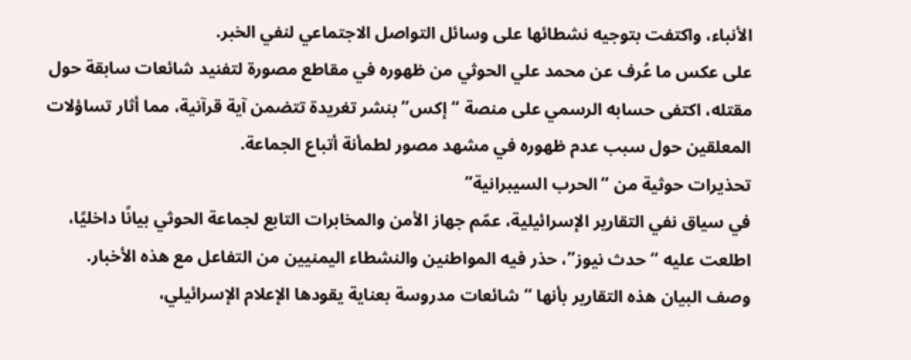الأنباء، واكتفت بتوجيه نشطائها على وسائل التواصل الاجتماعي لنفي الخبر.
على عكس ما عُرف عن محمد علي الحوثي من ظهوره في مقاطع مصورة لتفنيد شائعات سابقة حول مقتله، اكتفى حسابه الرسمي على منصة “إكس” بنشر تغريدة تتضمن آية قرآنية، مما أثار تساؤلات المعلقين حول سبب عدم ظهوره في مشهد مصور لطمأنة أتباع الجماعة.
تحذيرات حوثية من “الحرب السيبرانية”
في سياق نفي التقارير الإسرائيلية، عمّم جهاز الأمن والمخابرات التابع لجماعة الحوثي بيانًا داخليًا، اطلعت عليه “حدث نيوز”، حذر فيه المواطنين والنشطاء اليمنيين من التفاعل مع هذه الأخبار. وصف البيان هذه التقارير بأنها “شائعات مدروسة بعناية يقودها الإعلام الإسرائيلي،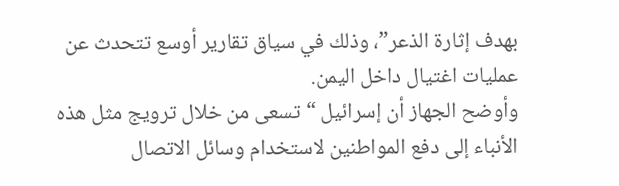بهدف إثارة الذعر”، وذلك في سياق تقارير أوسع تتحدث عن عمليات اغتيال داخل اليمن.
وأوضح الجهاز أن إسرائيل “تسعى من خلال ترويج مثل هذه الأنباء إلى دفع المواطنين لاستخدام وسائل الاتصال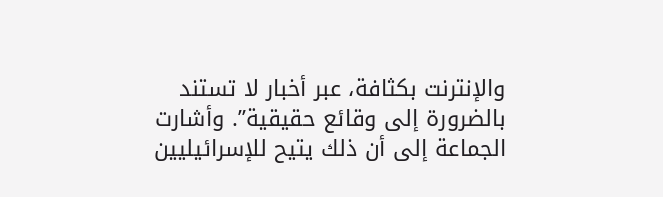والإنترنت بكثافة، عبر أخبار لا تستند بالضرورة إلى وقائع حقيقية”. وأشارت الجماعة إلى أن ذلك يتيح للإسرائيليين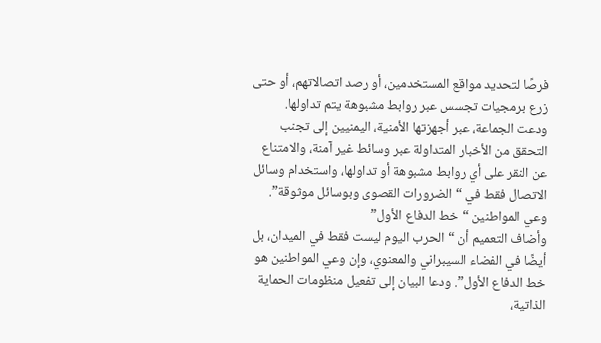فرصًا لتحديد مواقع المستخدمين، أو رصد اتصالاتهم، أو حتى زرع برمجيات تجسس عبر روابط مشبوهة يتم تداولها.
ودعت الجماعة، عبر أجهزتها الأمنية، اليمنيين إلى تجنب التحقق من الأخبار المتداولة عبر وسائط غير آمنة، والامتناع عن النقر على أي روابط مشبوهة أو تداولها، واستخدام وسائل الاتصال فقط في “الضرورات القصوى وبوسائل موثوقة”.
وعي المواطنين “خط الدفاع الأول”
وأضاف التعميم أن “الحرب اليوم ليست فقط في الميدان، بل أيضًا في الفضاء السيبراني والمعنوي، وإن وعي المواطنين هو خط الدفاع الأول”. ودعا البيان إلى تفعيل منظومات الحماية الذاتية،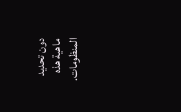دون تحديد ماهية هذه المنظومات.